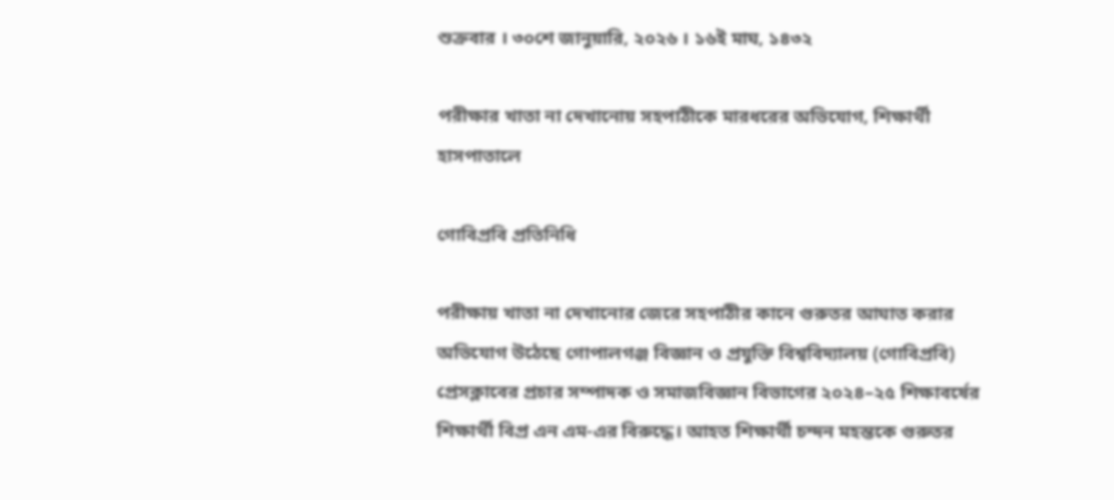শুক্রবার । ৩০শে জানুয়ারি, ২০২৬ । ১৬ই মাঘ, ১৪৩২

পরীক্ষার খাতা না দেখানোয় সহপাঠীকে মারধরের অভিযোগ, শিক্ষার্থী হাসপাতালে

গোবিপ্রবি প্রতিনিধি

পরীক্ষায় খাতা না দেখানোর জেরে সহপাঠীর কানে গুরুতর আঘাত করার অভিযোগ উঠেছে গোপালগঞ্জ বিজ্ঞান ও প্রযুক্তি বিশ্ববিদ্যালয় (গোবিপ্রবি) প্রেসক্লাবের প্রচার সম্পাদক ও সমাজবিজ্ঞান বিভাগের ২০২৪–২৫ শিক্ষাবর্ষের শিক্ষার্থী বিপ্র এন এম-এর বিরুদ্ধে। আহত শিক্ষার্থী চন্দন মহন্তকে গুরুতর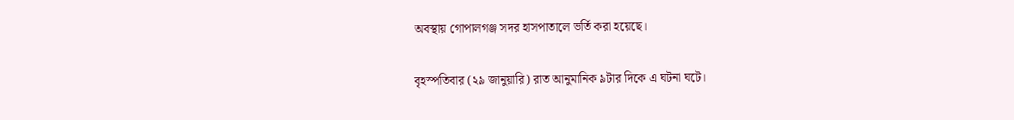অবস্থায় গোপালগঞ্জ সদর হাসপাতালে ভর্তি করা হয়েছে।

বৃহস্পতিবার (২৯ জানুয়ারি) রাত আনুমানিক ৯টার দিকে এ ঘটনা ঘটে।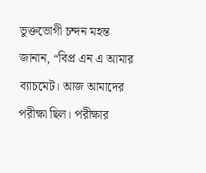ভুক্তভোগী চন্দন মহন্ত জানান, “বিপ্র এন এ আমার ব্যাচমেট। আজ আমাদের পরীক্ষা ছিল। পরীক্ষার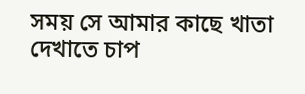সময় সে আমার কাছে খাতা দেখাতে চাপ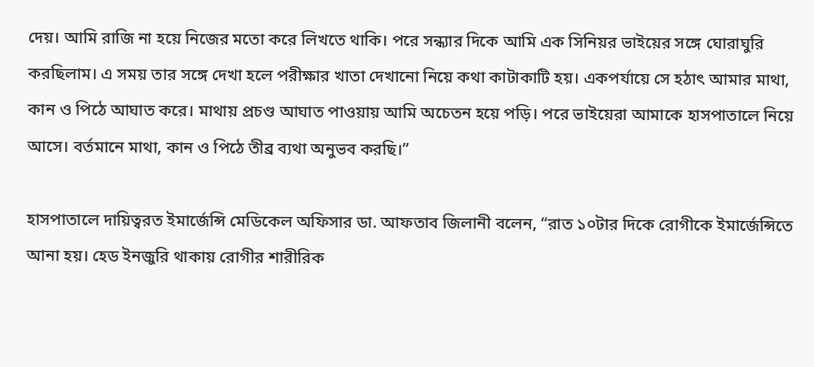দেয়। আমি রাজি না হয়ে নিজের মতো করে লিখতে থাকি। পরে সন্ধ্যার দিকে আমি এক সিনিয়র ভাইয়ের সঙ্গে ঘোরাঘুরি করছিলাম। এ সময় তার সঙ্গে দেখা হলে পরীক্ষার খাতা দেখানো নিয়ে কথা কাটাকাটি হয়। একপর্যায়ে সে হঠাৎ আমার মাথা, কান ও পিঠে আঘাত করে। মাথায় প্রচণ্ড আঘাত পাওয়ায় আমি অচেতন হয়ে পড়ি। পরে ভাইয়েরা আমাকে হাসপাতালে নিয়ে আসে। বর্তমানে মাথা, কান ও পিঠে তীব্র ব্যথা অনুভব করছি।”

হাসপাতালে দায়িত্বরত ইমার্জেন্সি মেডিকেল অফিসার ডা. আফতাব জিলানী বলেন, “রাত ১০টার দিকে রোগীকে ইমার্জেন্সিতে আনা হয়। হেড ইনজুরি থাকায় রোগীর শারীরিক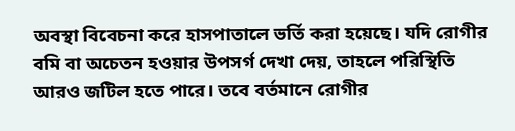অবস্থা বিবেচনা করে হাসপাতালে ভর্তি করা হয়েছে। যদি রোগীর বমি বা অচেতন হওয়ার উপসর্গ দেখা দেয়, তাহলে পরিস্থিতি আরও জটিল হতে পারে। তবে বর্তমানে রোগীর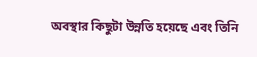অবস্থার কিছুটা উন্নতি হয়েছে এবং তিনি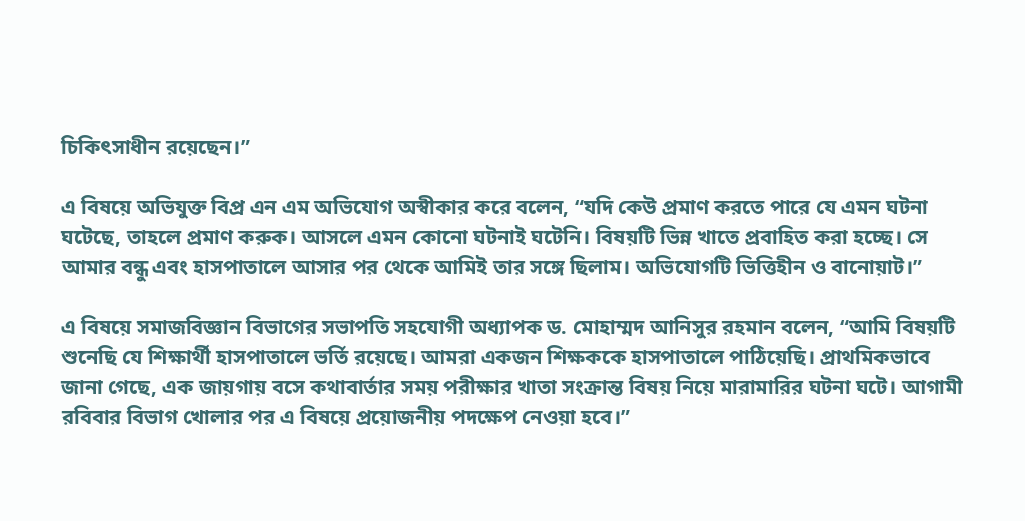চিকিৎসাধীন রয়েছেন।”

এ বিষয়ে অভিযুক্ত বিপ্র এন এম অভিযোগ অস্বীকার করে বলেন, “যদি কেউ প্রমাণ করতে পারে যে এমন ঘটনা ঘটেছে, তাহলে প্রমাণ করুক। আসলে এমন কোনো ঘটনাই ঘটেনি। বিষয়টি ভিন্ন খাতে প্রবাহিত করা হচ্ছে। সে আমার বন্ধু এবং হাসপাতালে আসার পর থেকে আমিই তার সঙ্গে ছিলাম। অভিযোগটি ভিত্তিহীন ও বানোয়াট।”

এ বিষয়ে সমাজবিজ্ঞান বিভাগের সভাপতি সহযোগী অধ্যাপক ড. মোহাম্মদ আনিসুর রহমান বলেন, “আমি বিষয়টি শুনেছি যে শিক্ষার্থী হাসপাতালে ভর্তি রয়েছে। আমরা একজন শিক্ষককে হাসপাতালে পাঠিয়েছি। প্রাথমিকভাবে জানা গেছে, এক জায়গায় বসে কথাবার্তার সময় পরীক্ষার খাতা সংক্রান্ত বিষয় নিয়ে মারামারির ঘটনা ঘটে। আগামী রবিবার বিভাগ খোলার পর এ বিষয়ে প্রয়োজনীয় পদক্ষেপ নেওয়া হবে।”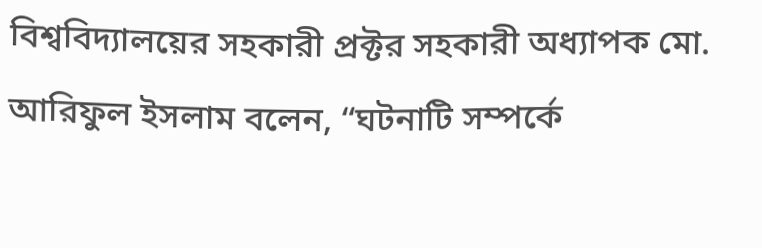বিশ্ববিদ্যালয়ের সহকারী প্রক্টর সহকারী অধ্যাপক মো. আরিফুল ইসলাম বলেন, “ঘটনাটি সম্পর্কে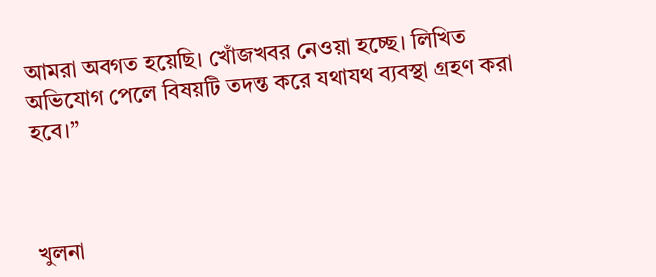আমরা অবগত হয়েছি। খোঁজখবর নেওয়া হচ্ছে। লিখিত অভিযোগ পেলে বিষয়টি তদন্ত করে যথাযথ ব্যবস্থা গ্রহণ করা হবে।”



খুলনা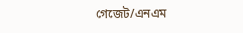গেজেট/এনএম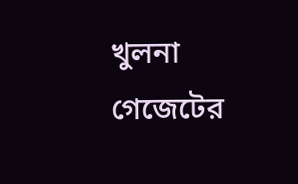খুলনা গেজেটের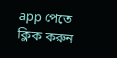app পেতে ক্লিক করুন